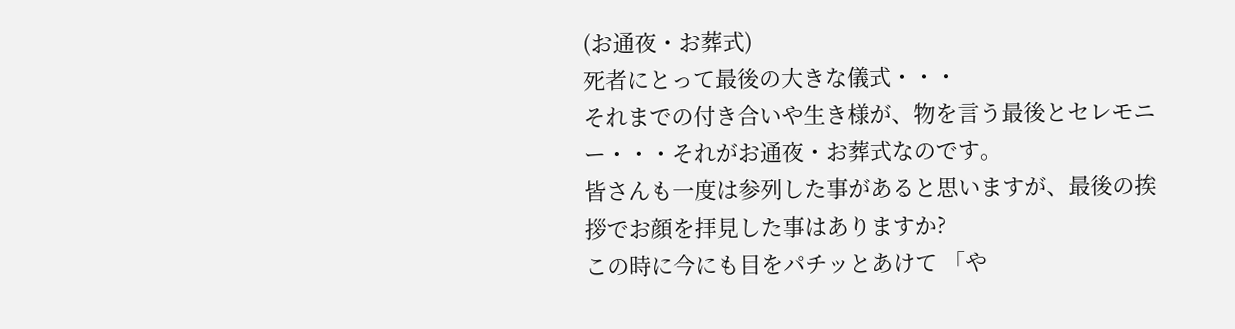(お通夜・お葬式)
死者にとって最後の大きな儀式・・・
それまでの付き合いや生き様が、物を言う最後とセレモニー・・・それがお通夜・お葬式なのです。
皆さんも一度は参列した事があると思いますが、最後の挨拶でお顔を拝見した事はありますか?
この時に今にも目をパチッとあけて 「や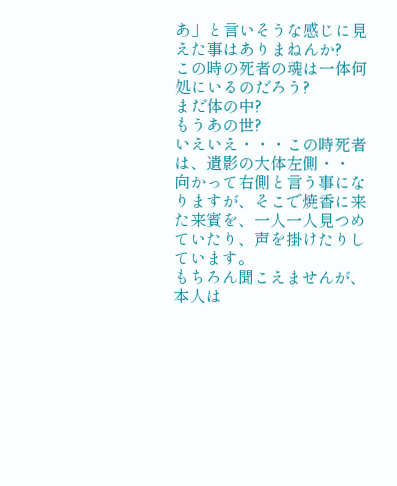あ」と言いそうな感じに見えた事はありまねんか?
この時の死者の魂は一体何処にいるのだろう?
まだ体の中?
もうあの世?
いえいえ・・・この時死者は、遺影の大体左側・・
向かって右側と言う事になりますが、そこで焼香に来た来賓を、一人一人見つめていたり、声を掛けたりしています。
もちろん聞こえませんが、本人は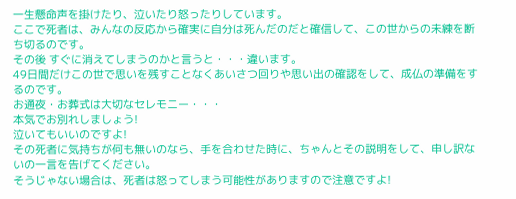一生懸命声を掛けたり、泣いたり怒ったりしています。
ここで死者は、みんなの反応から確実に自分は死んだのだと確信して、この世からの未練を断ち切るのです。
その後 すぐに消えてしまうのかと言うと・・・違います。
49日間だけこの世で思いを残すことなくあいさつ回りや思い出の確認をして、成仏の準備をするのです。
お通夜・お葬式は大切なセレモニー・・・
本気でお別れしましょう!
泣いてもいいのですよ!
その死者に気持ちが何も無いのなら、手を合わせた時に、ちゃんとその説明をして、申し訳ないの一言を告げてください。
そうじゃない場合は、死者は怒ってしまう可能性がありますので注意ですよ!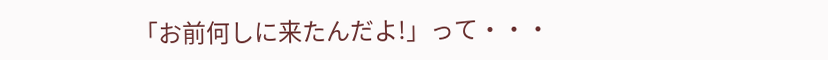「お前何しに来たんだよ!」って・・・